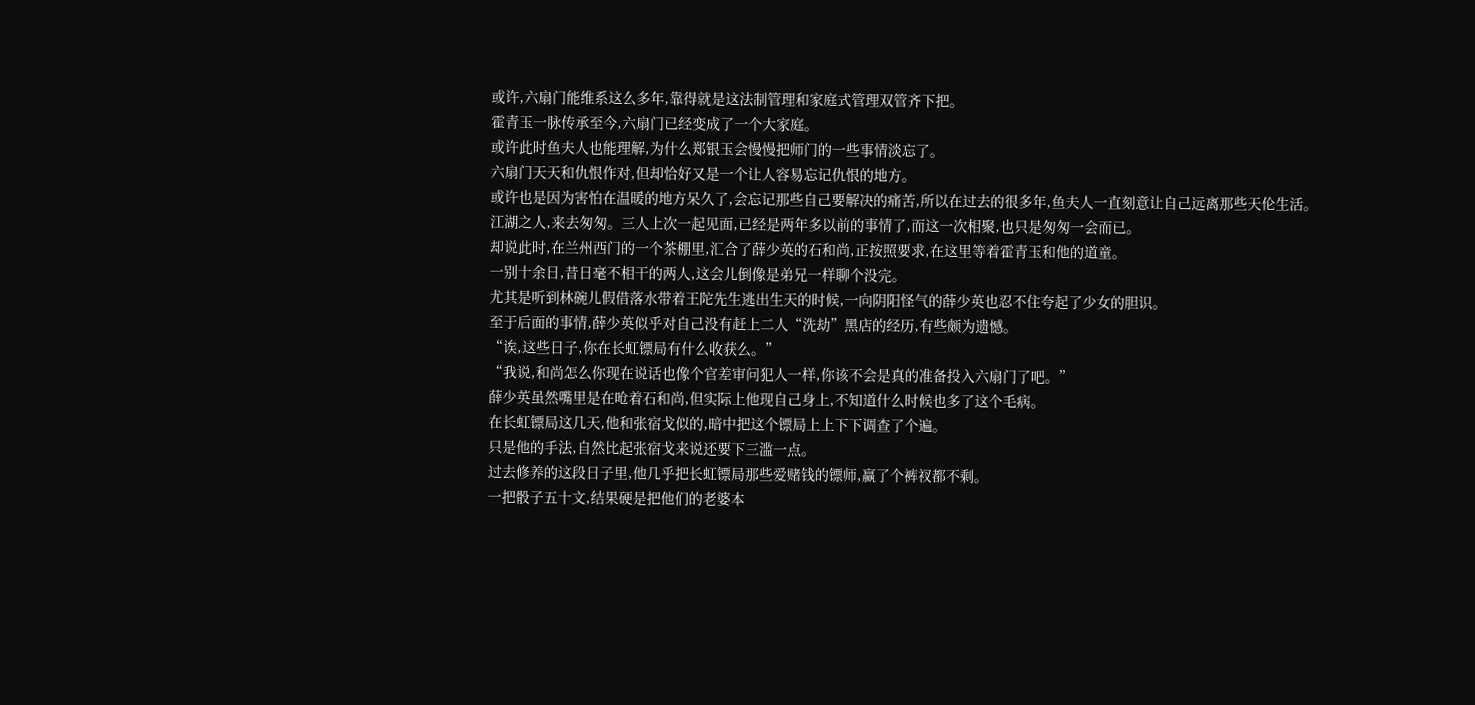或许,六扇门能维系这么多年,靠得就是这法制管理和家庭式管理双管齐下把。
霍青玉一脉传承至今,六扇门已经变成了一个大家庭。
或许此时鱼夫人也能理解,为什么郑银玉会慢慢把师门的一些事情淡忘了。
六扇门天天和仇恨作对,但却恰好又是一个让人容易忘记仇恨的地方。
或许也是因为害怕在温暖的地方呆久了,会忘记那些自己要解决的痛苦,所以在过去的很多年,鱼夫人一直刻意让自己远离那些天伦生活。
江湖之人,来去匆匆。三人上次一起见面,已经是两年多以前的事情了,而这一次相聚,也只是匆匆一会而已。
却说此时,在兰州西门的一个茶棚里,汇合了薛少英的石和尚,正按照要求,在这里等着霍青玉和他的道童。
一别十余日,昔日毫不相干的两人,这会儿倒像是弟兄一样聊个没完。
尤其是听到林碗儿假借落水带着王陀先生逃出生天的时候,一向阴阳怪气的薛少英也忍不住夸起了少女的胆识。
至于后面的事情,薛少英似乎对自己没有赶上二人“洗劫”黑店的经历,有些颇为遗憾。
“诶,这些日子,你在长虹镖局有什么收获么。”
“我说,和尚怎么你现在说话也像个官差审问犯人一样,你该不会是真的准备投入六扇门了吧。”
薛少英虽然嘴里是在呛着石和尚,但实际上他现自己身上,不知道什么时候也多了这个毛病。
在长虹镖局这几天,他和张宿戈似的,暗中把这个镖局上上下下调查了个遍。
只是他的手法,自然比起张宿戈来说还要下三滥一点。
过去修养的这段日子里,他几乎把长虹镖局那些爱赌钱的镖师,赢了个裤衩都不剩。
一把骰子五十文,结果硬是把他们的老婆本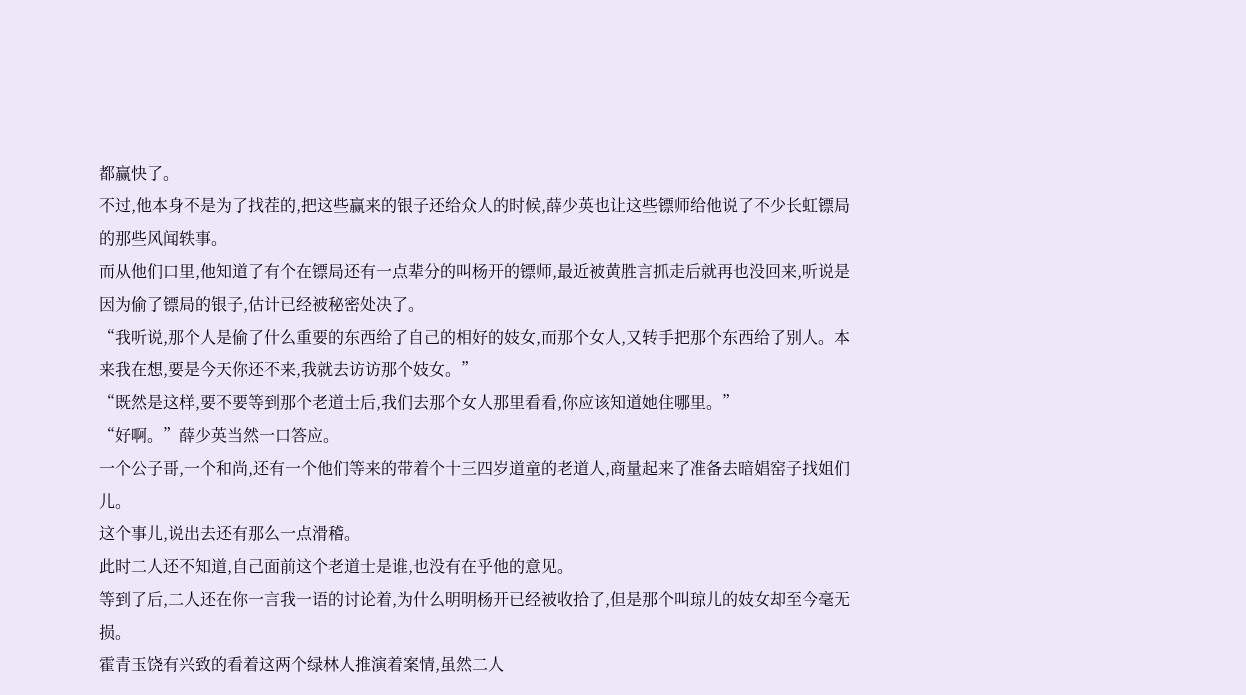都赢快了。
不过,他本身不是为了找茬的,把这些赢来的银子还给众人的时候,薛少英也让这些镖师给他说了不少长虹镖局的那些风闻轶事。
而从他们口里,他知道了有个在镖局还有一点辈分的叫杨开的镖师,最近被黄胜言抓走后就再也没回来,听说是因为偷了镖局的银子,估计已经被秘密处决了。
“我听说,那个人是偷了什么重要的东西给了自己的相好的妓女,而那个女人,又转手把那个东西给了别人。本来我在想,要是今天你还不来,我就去访访那个妓女。”
“既然是这样,要不要等到那个老道士后,我们去那个女人那里看看,你应该知道她住哪里。”
“好啊。”薛少英当然一口答应。
一个公子哥,一个和尚,还有一个他们等来的带着个十三四岁道童的老道人,商量起来了准备去暗娼窑子找姐们儿。
这个事儿,说出去还有那么一点滑稽。
此时二人还不知道,自己面前这个老道士是谁,也没有在乎他的意见。
等到了后,二人还在你一言我一语的讨论着,为什么明明杨开已经被收拾了,但是那个叫琼儿的妓女却至今毫无损。
霍青玉饶有兴致的看着这两个绿林人推演着案情,虽然二人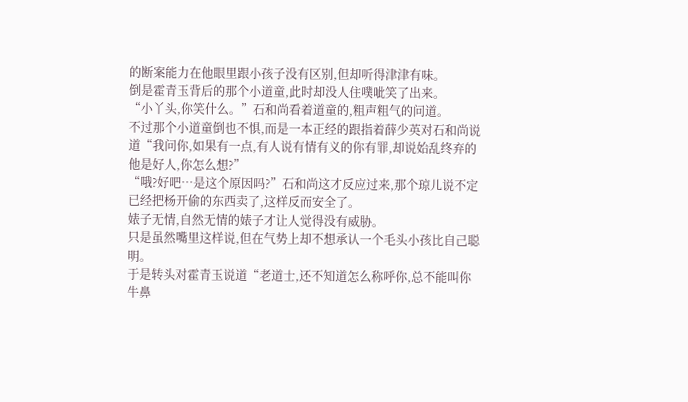的断案能力在他眼里跟小孩子没有区别,但却听得津津有味。
倒是霍青玉背后的那个小道童,此时却没人住噗呲笑了出来。
“小丫头,你笑什么。”石和尚看着道童的,粗声粗气的问道。
不过那个小道童倒也不惧,而是一本正经的跟指着薛少英对石和尚说道“我问你,如果有一点,有人说有情有义的你有罪,却说始乱终弃的他是好人,你怎么想?”
“哦?好吧…是这个原因吗?”石和尚这才反应过来,那个琼儿说不定已经把杨开偷的东西卖了,这样反而安全了。
婊子无情,自然无情的婊子才让人觉得没有威胁。
只是虽然嘴里这样说,但在气势上却不想承认一个毛头小孩比自己聪明。
于是转头对霍青玉说道“老道士,还不知道怎么称呼你,总不能叫你牛鼻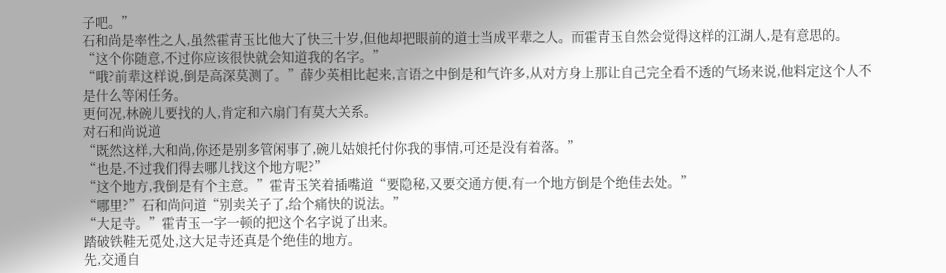子吧。”
石和尚是率性之人,虽然霍青玉比他大了快三十岁,但他却把眼前的道士当成平辈之人。而霍青玉自然会觉得这样的江湖人,是有意思的。
“这个你随意,不过你应该很快就会知道我的名字。”
“哦?前辈这样说,倒是高深莫测了。”薛少英相比起来,言语之中倒是和气许多,从对方身上那让自己完全看不透的气场来说,他料定这个人不是什么等闲任务。
更何况,林碗儿要找的人,肯定和六扇门有莫大关系。
对石和尚说道
“既然这样,大和尚,你还是别多管闲事了,碗儿姑娘托付你我的事情,可还是没有着落。”
“也是,不过我们得去哪儿找这个地方呢?”
“这个地方,我倒是有个主意。”霍青玉笑着插嘴道“要隐秘,又要交通方便,有一个地方倒是个绝佳去处。”
“哪里?”石和尚问道“别卖关子了,给个痛快的说法。”
“大足寺。”霍青玉一字一顿的把这个名字说了出来。
踏破铁鞋无觅处,这大足寺还真是个绝佳的地方。
先,交通自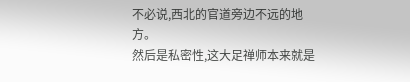不必说,西北的官道旁边不远的地方。
然后是私密性,这大足禅师本来就是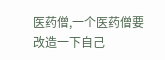医药僧,一个医药僧要改造一下自己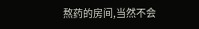熬药的房间,当然不会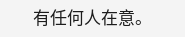有任何人在意。